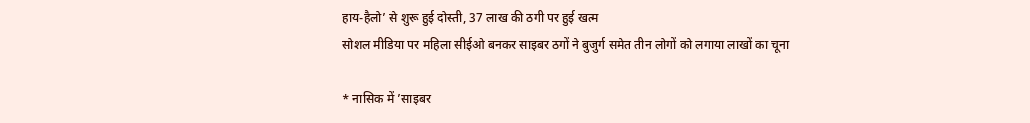हाय-हैलो’ से शुरू हुई दोस्ती, 37 लाख की ठगी पर हुई खत्म
सोशल मीडिया पर महिला सीईओ बनकर साइबर ठगों ने बुजुर्ग समेत तीन लोगों को लगाया लाखों का चूना

* नासिक में ’साइबर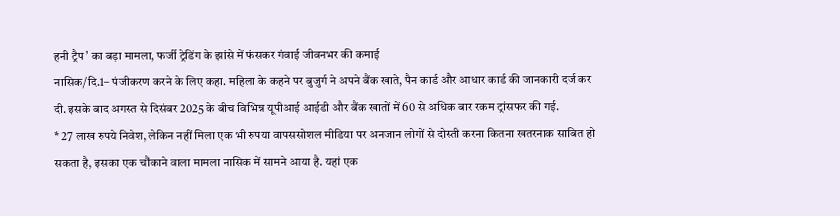हनी ट्रैप’ का बड़ा मामला, फर्जी ट्रेडिंग के झांसे में फंसकर गंवाई जीवनभर की कमाई
नासिक/दि.1– पंजीकरण करने के लिए कहा. महिला के कहने पर बुजुर्ग ने अपने बैंक खाते, पैन कार्ड और आधार कार्ड की जानकारी दर्ज कर दी. इसके बाद अगस्त से दिसंबर 2025 के बीच विभिन्न यूपीआई आईडी और बैंक खातों में 60 से अधिक बार रकम ट्रांसफर की गई.
* 27 लाख रुपये निवेश, लेकिन नहीं मिला एक भी रुपया वापससोशल मीडिया पर अनजान लोगों से दोस्ती करना कितना खतरनाक साबित हो सकता है, इसका एक चौंकाने वाला मामला नासिक में सामने आया है. यहां एक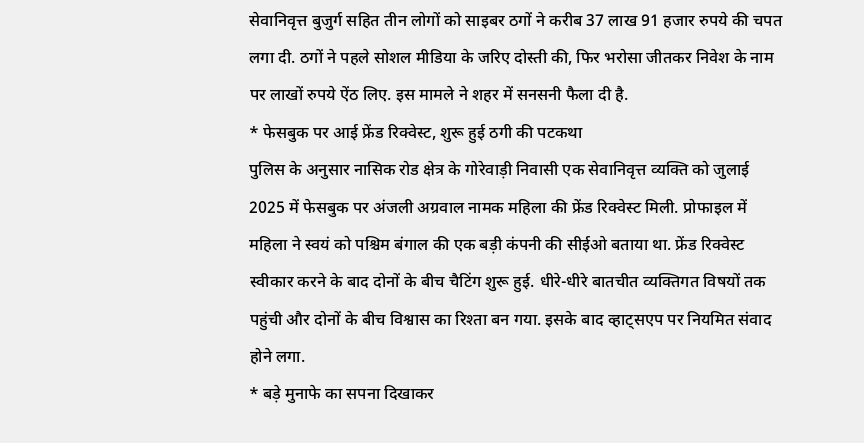सेवानिवृत्त बुजुर्ग सहित तीन लोगों को साइबर ठगों ने करीब 37 लाख 91 हजार रुपये की चपत लगा दी. ठगों ने पहले सोशल मीडिया के जरिए दोस्ती की, फिर भरोसा जीतकर निवेश के नाम पर लाखों रुपये ऐंठ लिए. इस मामले ने शहर में सनसनी फैला दी है.
* फेसबुक पर आई फ्रेंड रिक्वेस्ट, शुरू हुई ठगी की पटकथा
पुलिस के अनुसार नासिक रोड क्षेत्र के गोरेवाड़ी निवासी एक सेवानिवृत्त व्यक्ति को जुलाई 2025 में फेसबुक पर अंजली अग्रवाल नामक महिला की फ्रेंड रिक्वेस्ट मिली. प्रोफाइल में महिला ने स्वयं को पश्चिम बंगाल की एक बड़ी कंपनी की सीईओ बताया था. फ्रेंड रिक्वेस्ट स्वीकार करने के बाद दोनों के बीच चैटिंग शुरू हुई. धीरे-धीरे बातचीत व्यक्तिगत विषयों तक पहुंची और दोनों के बीच विश्वास का रिश्ता बन गया. इसके बाद व्हाट्सएप पर नियमित संवाद होने लगा.
* बड़े मुनाफे का सपना दिखाकर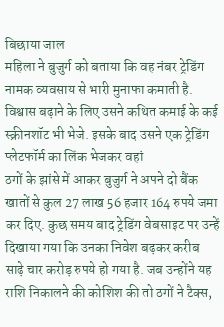बिछाया जाल
महिला ने बुजुर्ग को बताया कि वह नंबर ट्रेडिंग नामक व्यवसाय से भारी मुनाफा कमाती है. विश्वास बढ़ाने के लिए उसने कथित कमाई के कई स्क्रीनशॉट भी भेजे. इसके बाद उसने एक ट्रेडिंग प्लेटफॉर्म का लिंक भेजकर वहां
ठगों के झांसे में आकर बुजुर्ग ने अपने दो बैंक खातों से कुल 27 लाख 56 हजार 164 रुपये जमा कर दिए. कुछ समय बाद ट्रेडिंग वेबसाइट पर उन्हें दिखाया गया कि उनका निवेश बढ़कर करीब साढ़े चार करोड़ रुपये हो गया है. जब उन्होंने यह राशि निकालने की कोशिश की तो ठगों ने टैक्स,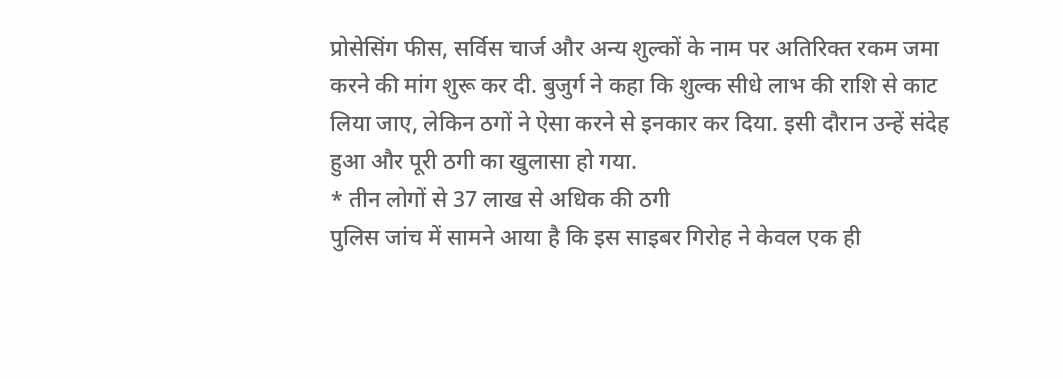प्रोसेसिंग फीस, सर्विस चार्ज और अन्य शुल्कों के नाम पर अतिरिक्त रकम जमा करने की मांग शुरू कर दी. बुजुर्ग ने कहा कि शुल्क सीधे लाभ की राशि से काट लिया जाए, लेकिन ठगों ने ऐसा करने से इनकार कर दिया. इसी दौरान उन्हें संदेह हुआ और पूरी ठगी का खुलासा हो गया.
* तीन लोगों से 37 लाख से अधिक की ठगी
पुलिस जांच में सामने आया है कि इस साइबर गिरोह ने केवल एक ही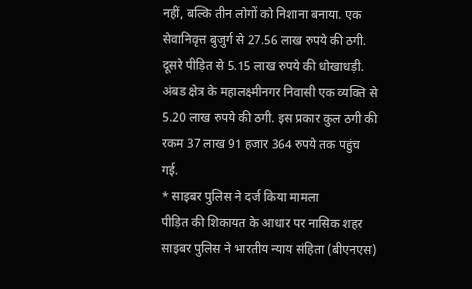नहीं, बल्कि तीन लोगों को निशाना बनाया. एक सेवानिवृत्त बुजुर्ग से 27.56 लाख रुपये की ठगी. दूसरे पीड़ित से 5.15 लाख रुपये की धोखाधड़ी. अंबड क्षेत्र के महालक्ष्मीनगर निवासी एक व्यक्ति से 5.20 लाख रुपये की ठगी. इस प्रकार कुल ठगी की रकम 37 लाख 91 हजार 364 रुपये तक पहुंच गई.
* साइबर पुलिस ने दर्ज किया मामला
पीड़ित की शिकायत के आधार पर नासिक शहर साइबर पुलिस ने भारतीय न्याय संहिता (बीएनएस)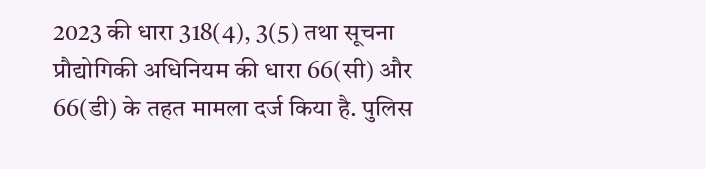2023 की धारा 318(4), 3(5) तथा सूचना प्रौद्योगिकी अधिनियम की धारा 66(सी) और 66(डी) के तहत मामला दर्ज किया है. पुलिस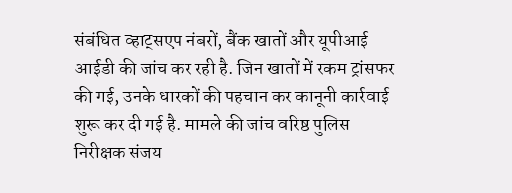संबंधित व्हाट्सएप नंबरों, बैंक खातों और यूपीआई आईडी की जांच कर रही है. जिन खातों में रकम ट्रांसफर की गई, उनके धारकों की पहचान कर कानूनी कार्रवाई शुरू कर दी गई है. मामले की जांच वरिष्ठ पुलिस निरीक्षक संजय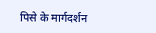पिसे के मार्गदर्शन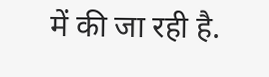में की जा रही है.